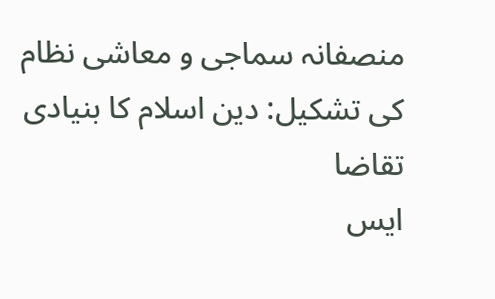منصفانہ سماجی و معاشی نظام کی تشکیل: دین اسلام کا بنیادی تقاضا
ایس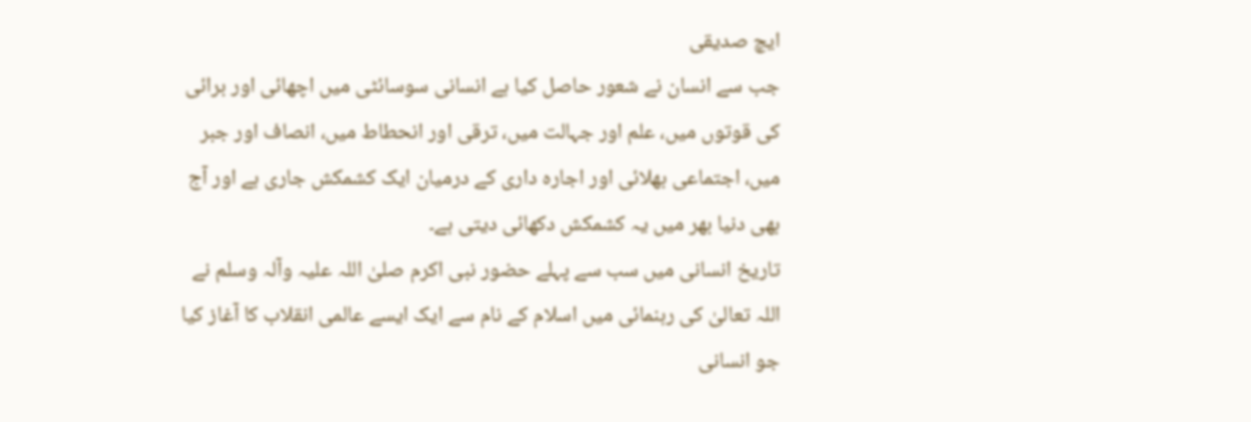ایچ صدیقی
جب سے انسان نے شعور حاصل کیا ہے انسانی سوسائٹی میں اچھائی اور برائی کی قوتوں میں، علم اور جہالت میں، ترقی اور انحطاط میں، انصاف اور جبر میں، اجتماعی بھلائی اور اجارہ داری کے درمیان ایک کشمکش جاری ہے اور آج بھی دنیا بھر میں یہ کشمکش دکھائی دیتی ہے۔
تاریخ انسانی میں سب سے پہلے حضور نبی اکرم صلیٰ اللہ علیہ وآلہ وسلم نے اللہ تعالیٰ کی رہنمائی میں اسلام کے نام سے ایک ایسے عالمی انقلاب کا آغاز کیا جو انسانی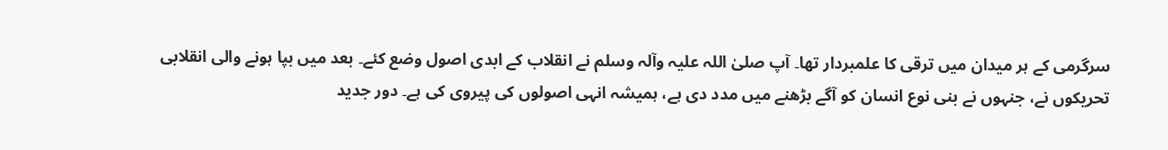سرگرمی کے ہر میدان میں ترقی کا علمبردار تھا۔ آپ صلیٰ اللہ علیہ وآلہ وسلم نے انقلاب کے ابدی اصول وضع کئے۔ بعد میں بپا ہونے والی انقلابی تحریکوں نے، جنہوں نے بنی نوع انسان کو آگے بڑھنے میں مدد دی ہے، ہمیشہ انہی اصولوں کی پیروی کی ہے۔ دور جدید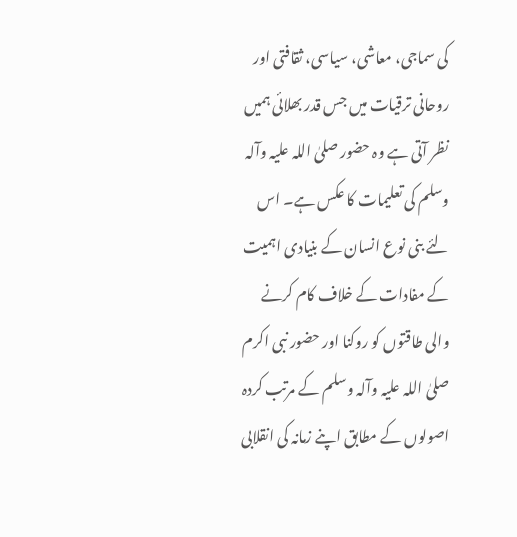کی سماجی، معاشی، سیاسی، ثقافتی اور روحانی ترقیات میں جس قدر بھلائی ہمیں نظر آتی ہے وہ حضور صلیٰ اللہ علیہ وآلہ وسلم کی تعلیمات کا عکس ہے۔ اس لئے بنی نوع انسان کے بنیادی اہمیت کے مفادات کے خلاف کام کرنے والی طاقتوں کو روکنا اور حضور نبی اکرم صلیٰ اللہ علیہ وآلہ وسلم کے مرتب کردہ اصولوں کے مطابق اپنے زمانہ کی انقلابی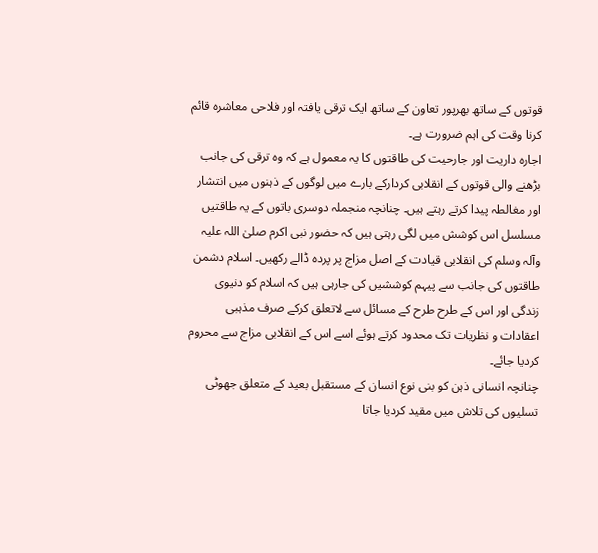قوتوں کے ساتھ بھرپور تعاون کے ساتھ ایک ترقی یافتہ اور فلاحی معاشرہ قائم کرنا وقت کی اہم ضرورت ہے۔
اجارہ داریت اور جارحیت کی طاقتوں کا یہ معمول ہے کہ وہ ترقی کی جانب بڑھنے والی قوتوں کے انقلابی کردارکے بارے میں لوگوں کے ذہنوں میں انتشار اور مغالطہ پیدا کرتے رہتے ہیں۔ چنانچہ منجملہ دوسری باتوں کے یہ طاقتیں مسلسل اس کوشش میں لگی رہتی ہیں کہ حضور نبی اکرم صلیٰ اللہ علیہ وآلہ وسلم کی انقلابی قیادت کے اصل مزاج پر پردہ ڈالے رکھیں۔ اسلام دشمن طاقتوں کی جانب سے پیہم کوششیں کی جارہی ہیں کہ اسلام کو دنیوی زندگی اور اس کے طرح طرح کے مسائل سے لاتعلق کرکے صرف مذہبی اعقادات و نظریات تک محدود کرتے ہوئے اسے اس کے انقلابی مزاج سے محروم کردیا جائے۔
چنانچہ انسانی ذہن کو بنی نوع انسان کے مستقبل بعید کے متعلق جھوٹی تسلیوں کی تلاش میں مقید کردیا جاتا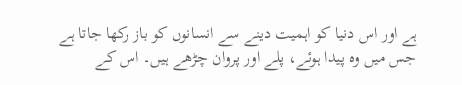ہے اور اس دنیا کو اہمیت دینے سے انسانوں کو باز رکھا جاتا ہے جس میں وہ پیدا ہوئے، پلے اور پروان چڑھے ہیں۔ اس کے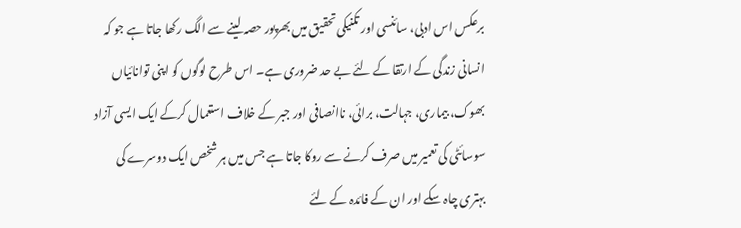برعکس اس ادبی، سائنسی اور تکنیکی تحقیق میں بھرپور حصہ لینے سے الگ رکھا جاتا ہے جو کہ انسانی زندگی کے ارتقا کے لئے بے حد ضروری ہے۔ اس طرح لوگوں کو اپنی توانائیاں بھوک، بیماری، جہالت، برائی، ناانصافی اور جبر کے خلاف استعمال کرکے ایک ایسی آزاد سوسائٹی کی تعمیر میں صرف کرنے سے روکا جاتا ہے جس میں ہر شخص ایک دوسرے کی بہتری چاہ سکے اور ان کے فائدہ کے لئے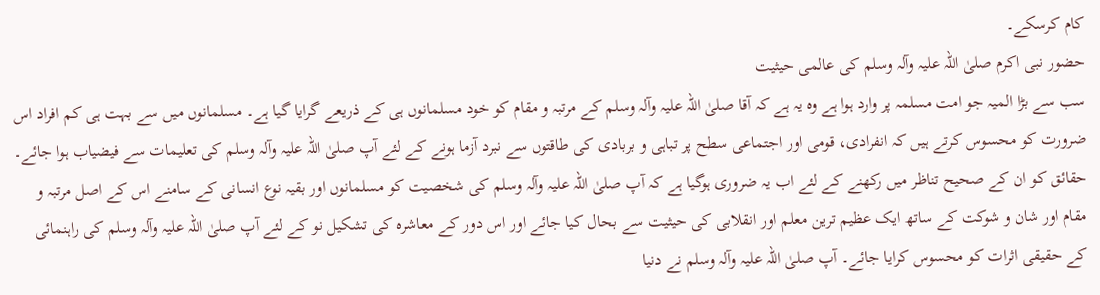کام کرسکے۔
حضور نبی اکرم صلیٰ اللہ علیہ وآلہ وسلم کی عالمی حیثیت
سب سے بڑا المیہ جو امت مسلمہ پر وارد ہوا ہے وہ یہ ہے کہ آقا صلیٰ اللہ علیہ وآلہ وسلم کے مرتبہ و مقام کو خود مسلمانوں ہی کے ذریعے گرایا گیا ہے۔ مسلمانوں میں سے بہت ہی کم افراد اس ضرورت کو محسوس کرتے ہیں کہ انفرادی، قومی اور اجتماعی سطح پر تباہی و بربادی کی طاقتوں سے نبرد آزما ہونے کے لئے آپ صلیٰ اللہ علیہ وآلہ وسلم کی تعلیمات سے فیضیاب ہوا جائے۔
حقائق کو ان کے صحیح تناظر میں رکھنے کے لئے اب یہ ضروری ہوگیا ہے کہ آپ صلیٰ اللہ علیہ وآلہ وسلم کی شخصیت کو مسلمانوں اور بقیہ نوع انسانی کے سامنے اس کے اصل مرتبہ و مقام اور شان و شوکت کے ساتھ ایک عظیم ترین معلم اور انقلابی کی حیثیت سے بحال کیا جائے اور اس دور کے معاشرہ کی تشکیل نو کے لئے آپ صلیٰ اللہ علیہ وآلہ وسلم کی راہنمائی کے حقیقی اثرات کو محسوس کرایا جائے۔ آپ صلیٰ اللہ علیہ وآلہ وسلم نے دنیا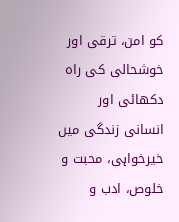کو امن، ترقی اور خوشحالی کی راہ دکھائی اور انسانی زندگی میں خیرخواہی، محبت و خلوص، ادب و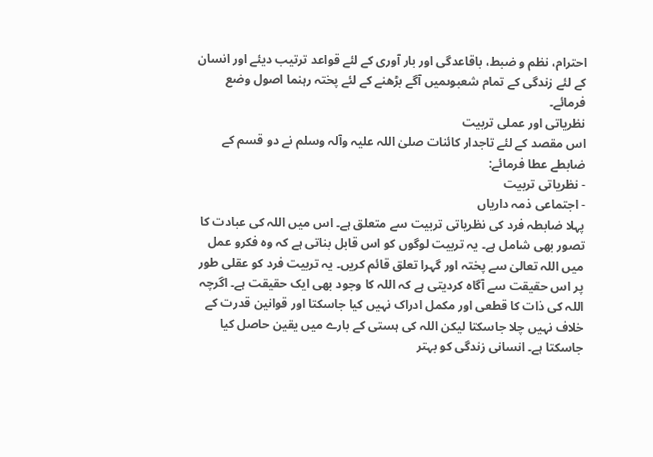احترام، نظم و ضبط، باقاعدگی اور بار آوری کے لئے قواعد ترتیب دیئے اور انسان کے لئے زندگی کے تمام شعبوںمیں آگے بڑھنے کے لئے پختہ رہنما اصول وضع فرمائے۔
نظریاتی اور عملی تربیت
اس مقصد کے لئے تاجدار کائنات صلیٰ اللہ علیہ وآلہ وسلم نے دو قسم کے ضابطے عطا فرمائے:
- نظریاتی تربیت
- اجتماعی ذمہ داریاں
پہلا ضابطہ فرد کی نظریاتی تربیت سے متعلق ہے۔ اس میں اللہ کی عبادت کا تصور بھی شامل ہے۔ یہ تربیت لوگوں کو اس قابل بناتی ہے کہ وہ فکرو عمل میں اللہ تعالیٰ سے پختہ اور گہرا تعلق قائم کریں۔ یہ تربیت فرد کو عقلی طور پر اس حقیقت سے آگاہ کردیتی ہے کہ اللہ کا وجود بھی ایک حقیقت ہے۔ اگرچہ اللہ کی ذات کا قطعی اور مکمل ادراک نہیں کیا جاسکتا اور قوانین قدرت کے خلاف نہیں چلا جاسکتا لیکن اللہ کی ہستی کے بارے میں یقین حاصل کیا جاسکتا ہے۔ انسانی زندگی کو بہتر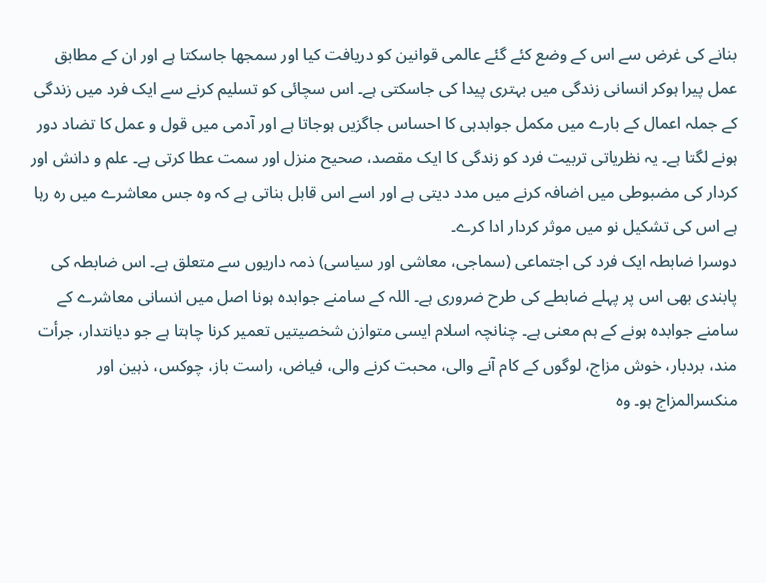بنانے کی غرض سے اس کے وضع کئے گئے عالمی قوانین کو دریافت کیا اور سمجھا جاسکتا ہے اور ان کے مطابق عمل پیرا ہوکر انسانی زندگی میں بہتری پیدا کی جاسکتی ہے۔ اس سچائی کو تسلیم کرنے سے ایک فرد میں زندگی کے جملہ اعمال کے بارے میں مکمل جوابدہی کا احساس جاگزیں ہوجاتا ہے اور آدمی میں قول و عمل کا تضاد دور ہونے لگتا ہے۔ یہ نظریاتی تربیت فرد کو زندگی کا ایک مقصد، صحیح منزل اور سمت عطا کرتی ہے۔ علم و دانش اور کردار کی مضبوطی میں اضافہ کرنے میں مدد دیتی ہے اور اسے اس قابل بناتی ہے کہ وہ جس معاشرے میں رہ رہا ہے اس کی تشکیل نو میں موثر کردار ادا کرے۔
دوسرا ضابطہ ایک فرد کی اجتماعی (سماجی، معاشی اور سیاسی) ذمہ داریوں سے متعلق ہے۔ اس ضابطہ کی پابندی بھی اس پر پہلے ضابطے کی طرح ضروری ہے۔ اللہ کے سامنے جوابدہ ہونا اصل میں انسانی معاشرے کے سامنے جوابدہ ہونے کے ہم معنی ہے۔ چنانچہ اسلام ایسی متوازن شخصیتیں تعمیر کرنا چاہتا ہے جو دیانتدار، جرأت مند، بردبار، خوش مزاج، لوگوں کے کام آنے والی، محبت کرنے والی، فیاض، راست باز، چوکس، ذہین اور منکسرالمزاج ہو۔ وہ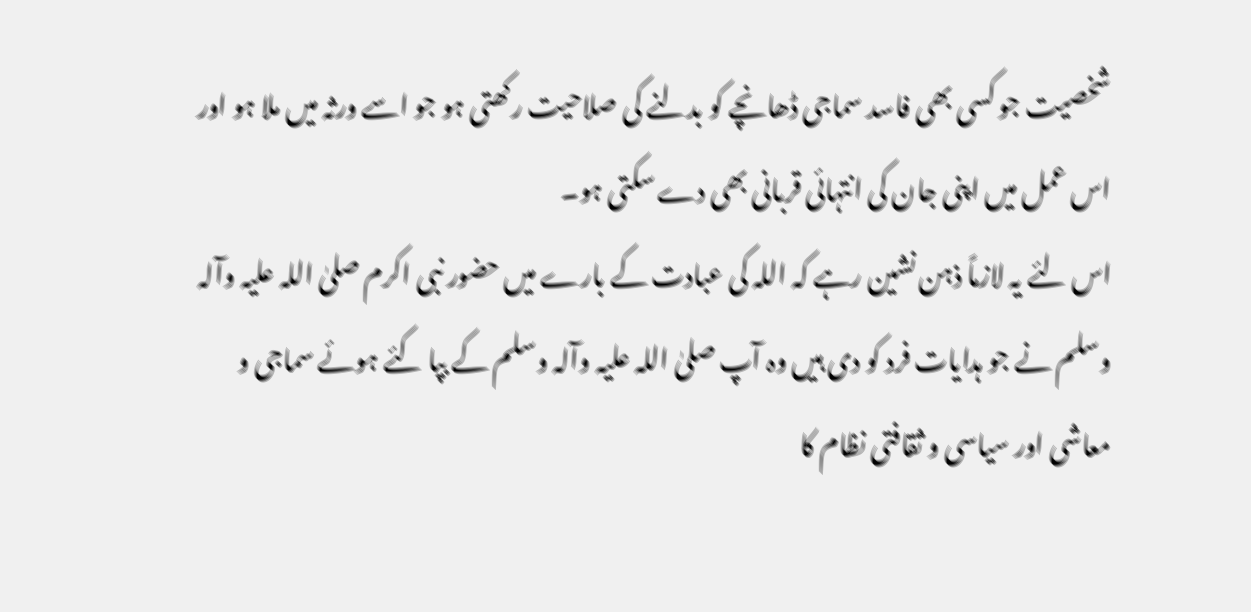شخصیت جو کسی بھی فاسد سماجی ڈھانچے کو بدلنے کی صلاحیت رکھتی ہو جو اسے ورثہ میں ملا ہو اور اس عمل میں اپنی جان کی انتہائی قربانی بھی دے سکتی ہو۔
اس لئے یہ لازماً ذہن نشین رہے کہ اللہ کی عبادت کے بارے میں حضور نبی اکرم صلیٰ اللہ علیہ وآلہ وسلم نے جو ہدایات فرد کو دی ہیں وہ آپ صلیٰ اللہ علیہ وآلہ وسلم کے بپا کئے ہوئے سماجی و معاشی اور سیاسی و ثقافتی نظام کا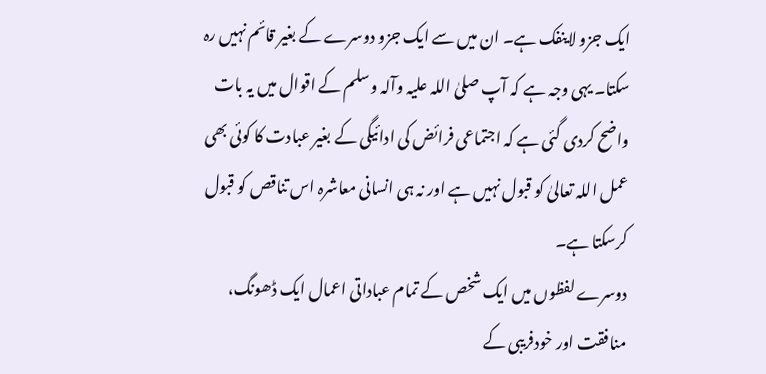ایک جزو لاینفک ہے۔ ان میں سے ایک جزو دوسرے کے بغیر قائم نہیں رہ سکتا۔ یہی وجہ ہے کہ آپ صلیٰ اللہ علیہ وآلہ وسلم کے اقوال میں یہ بات واضح کردی گئی ہے کہ اجتماعی فرائض کی ادائیگی کے بغیر عبادت کا کوئی بھی عمل اللہ تعالیٰ کو قبول نہیں ہے اور نہ ہی انسانی معاشرہ اس تناقص کو قبول کرسکتا ہے۔
دوسرے لفظوں میں ایک شخص کے تمام عباداتی اعمال ایک ڈھونگ، منافقت اور خودفریبی کے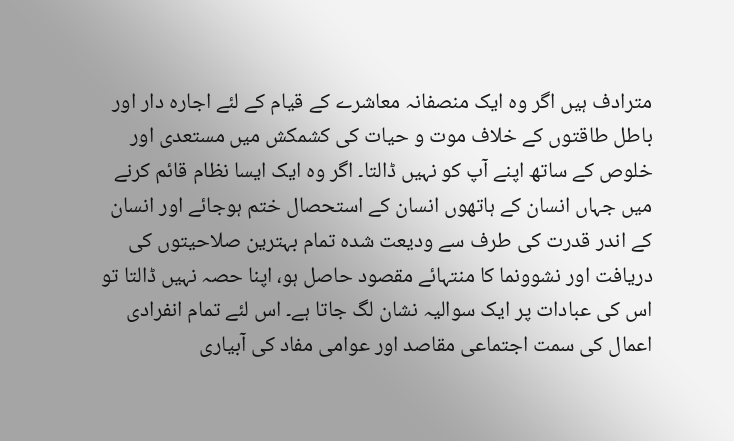مترادف ہیں اگر وہ ایک منصفانہ معاشرے کے قیام کے لئے اجارہ دار اور باطل طاقتوں کے خلاف موت و حیات کی کشمکش میں مستعدی اور خلوص کے ساتھ اپنے آپ کو نہیں ڈالتا۔ اگر وہ ایک ایسا نظام قائم کرنے میں جہاں انسان کے ہاتھوں انسان کے استحصال ختم ہوجائے اور انسان کے اندر قدرت کی طرف سے ودیعت شدہ تمام بہترین صلاحیتوں کی دریافت اور نشوونما کا منتہائے مقصود حاصل ہو، اپنا حصہ نہیں ڈالتا تو اس کی عبادات پر ایک سوالیہ نشان لگ جاتا ہے۔ اس لئے تمام انفرادی اعمال کی سمت اجتماعی مقاصد اور عوامی مفاد کی آبیاری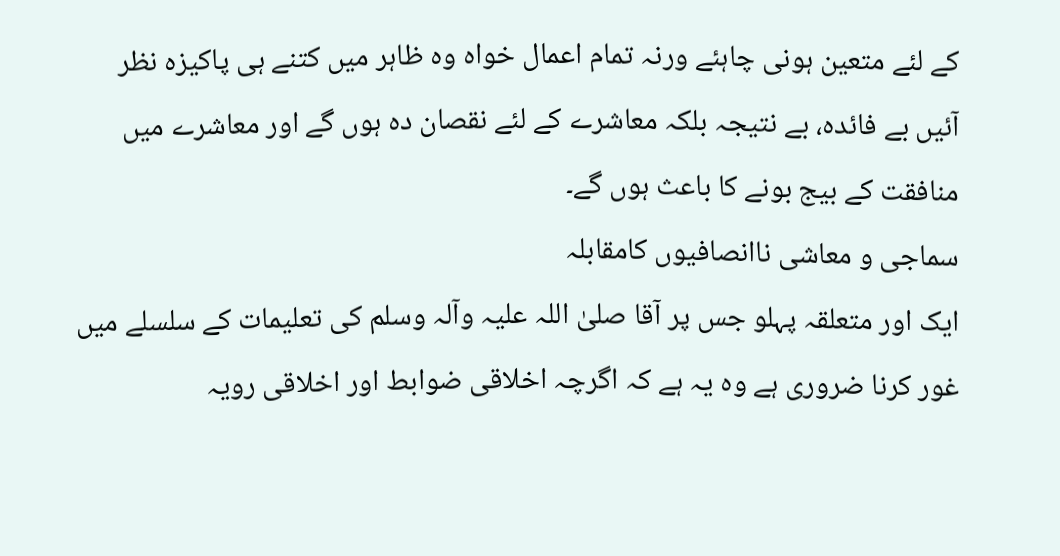کے لئے متعین ہونی چاہئے ورنہ تمام اعمال خواہ وہ ظاہر میں کتنے ہی پاکیزہ نظر آئیں بے فائدہ، بے نتیجہ بلکہ معاشرے کے لئے نقصان دہ ہوں گے اور معاشرے میں منافقت کے بیج بونے کا باعث ہوں گے۔
سماجی و معاشی ناانصافیوں کامقابلہ
ایک اور متعلقہ پہلو جس پر آقا صلیٰ اللہ علیہ وآلہ وسلم کی تعلیمات کے سلسلے میں غور کرنا ضروری ہے وہ یہ ہے کہ اگرچہ اخلاقی ضوابط اور اخلاقی رویہ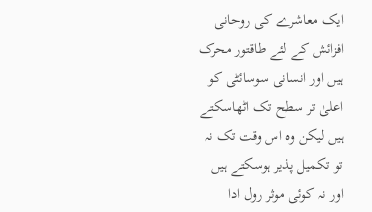ایک معاشرے کی روحانی افزائش کے لئے طاقتور محرک ہیں اور انسانی سوسائٹی کو اعلیٰ تر سطح تک اٹھاسکتے ہیں لیکن وہ اس وقت تک نہ تو تکمیل پذیر ہوسکتے ہیں اور نہ کوئی موثر رول ادا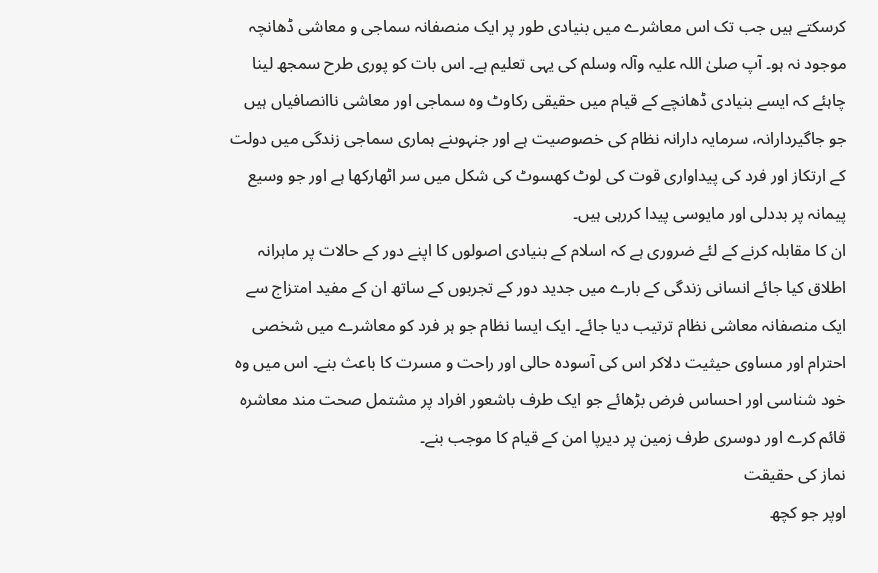کرسکتے ہیں جب تک اس معاشرے میں بنیادی طور پر ایک منصفانہ سماجی و معاشی ڈھانچہ موجود نہ ہو۔ آپ صلیٰ اللہ علیہ وآلہ وسلم کی یہی تعلیم ہے۔ اس بات کو پوری طرح سمجھ لینا چاہئے کہ ایسے بنیادی ڈھانچے کے قیام میں حقیقی رکاوٹ وہ سماجی اور معاشی ناانصافیاں ہیں جو جاگیردارانہ، سرمایہ دارانہ نظام کی خصوصیت ہے اور جنہوںنے ہماری سماجی زندگی میں دولت کے ارتکاز اور فرد کی پیداواری قوت کی لوٹ کھسوٹ کی شکل میں سر اٹھارکھا ہے اور جو وسیع پیمانہ پر بددلی اور مایوسی پیدا کررہی ہیں۔
ان کا مقابلہ کرنے کے لئے ضروری ہے کہ اسلام کے بنیادی اصولوں کا اپنے دور کے حالات پر ماہرانہ اطلاق کیا جائے انسانی زندگی کے بارے میں جدید دور کے تجربوں کے ساتھ ان کے مفید امتزاج سے ایک منصفانہ معاشی نظام ترتیب دیا جائے۔ ایک ایسا نظام جو ہر فرد کو معاشرے میں شخصی احترام اور مساوی حیثیت دلاکر اس کی آسودہ حالی اور راحت و مسرت کا باعث بنے۔ اس میں وہ خود شناسی اور احساس فرض بڑھائے جو ایک طرف باشعور افراد پر مشتمل صحت مند معاشرہ قائم کرے اور دوسری طرف زمین پر دیرپا امن کے قیام کا موجب بنے۔
نماز کی حقیقت
اوپر جو کچھ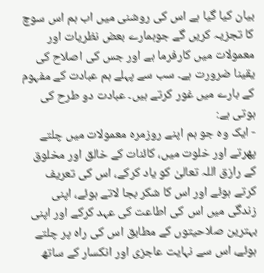بیان کیا گیا ہے اس کی روشنی میں اب ہم اس سوچ کا تجزیہ کریں گے جوہمارے بعض نظریات اور معمولات میں کارفرما ہے اور جس کی اصلاح کی یقینا ضرورت ہے۔ سب سے پہلے ہم عبادت کے مفہوم کے بارے میں غور کرتے ہیں۔ عبادت دو طرح کی ہوتی ہے:
- ایک وہ جو ہم اپنے روزمرہ معمولات میں چلتے پھرتے اور خلوت میں، کائنات کے خالق اور مخلوق کے رازق اللہ تعالیٰ کو یاد کرکے، اس کی تعریف کرتے ہوئے اور اس کا شکر بجا لاتے ہوئے، اپنی زندگی میں اس کی اطاعت کی عہد کرکے اور اپنی بہترین صلاحیتوں کے مطابق اس کی راہ پر چلتے ہوئے، اس سے نہایت عاجزی اور انکسار کے ساتھ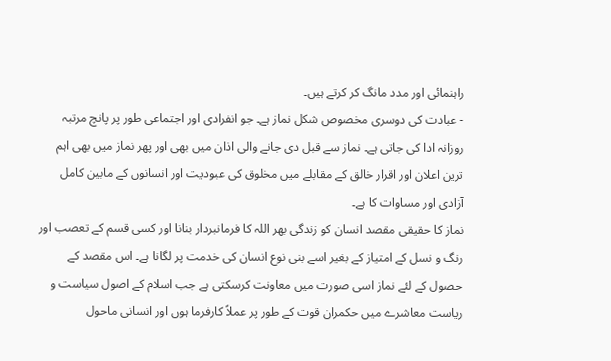راہنمائی اور مدد مانگ کر کرتے ہیں۔
- عبادت کی دوسری مخصوص شکل نماز ہے۔ جو انفرادی اور اجتماعی طور پر پانچ مرتبہ روزانہ ادا کی جاتی ہے۔ نماز سے قبل دی جانے والی اذان میں بھی اور پھر نماز میں بھی اہم ترین اعلان اور اقرار خالق کے مقابلے میں مخلوق کی عبودیت اور انسانوں کے مابین کامل آزادی اور مساوات کا ہے۔
نماز کا حقیقی مقصد انسان کو زندگی بھر اللہ کا فرمانبردار بنانا اور کسی قسم کے تعصب اور رنگ و نسل کے امتیاز کے بغیر اسے بنی نوع انسان کی خدمت پر لگانا ہے۔ اس مقصد کے حصول کے لئے نماز اسی صورت میں معاونت کرسکتی ہے جب اسلام کے اصول سیاست و ریاست معاشرے میں حکمران قوت کے طور پر عملاً کارفرما ہوں اور انسانی ماحول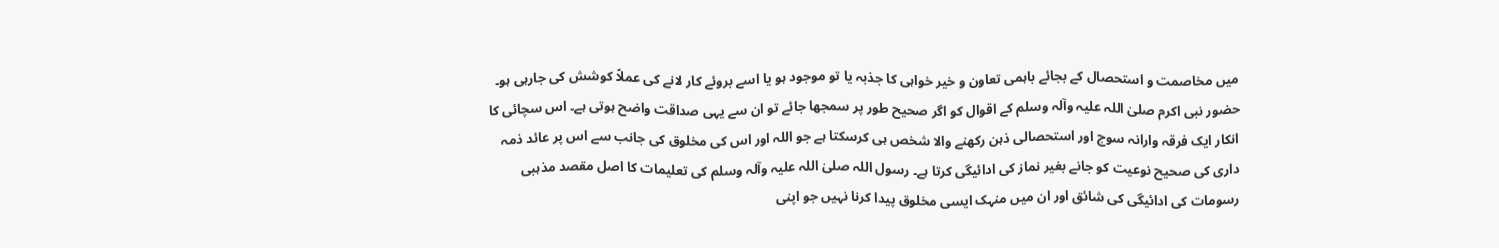میں مخاصمت و استحصال کے بجائے باہمی تعاون و خیر خواہی کا جذبہ یا تو موجود ہو یا اسے بروئے کار لانے کی عملاً کوشش کی جارہی ہو۔
حضور نبی اکرم صلیٰ اللہ علیہ وآلہ وسلم کے اقوال کو اگر صحیح طور پر سمجھا جائے تو ان سے یہی صداقت واضح ہوتی ہے۔ اس سچائی کا انکار ایک فرقہ وارانہ سوچ اور استحصالی ذہن رکھنے والا شخص ہی کرسکتا ہے جو اللہ اور اس کی مخلوق کی جانب سے اس پر عائد ذمہ داری کی صحیح نوعیت کو جانے بغیر نماز کی ادائیگی کرتا ہے۔ رسول اللہ صلیٰ اللہ علیہ وآلہ وسلم کی تعلیمات کا اصل مقصد مذہبی رسومات کی ادائیگی کی شائق اور ان میں منہک ایسی مخلوق پیدا کرنا نہیں جو اپنی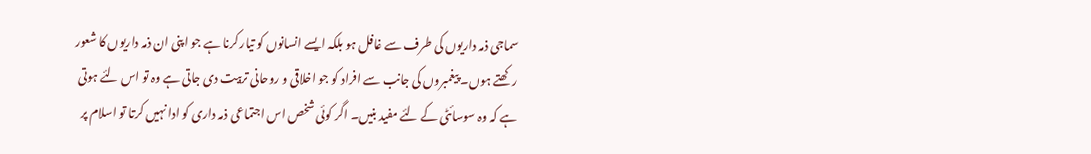سماجی ذمہ داریوں کی طرف سے غافل ہو بلکہ ایسے انسانوں کو تیار کرنا ہے جو اپنی ان ذمہ داریوں کا شعور رکھتے ہوں۔ پیغمبروں کی جانب سے افراد کو جو اخلاقی و روحانی تربیت دی جاتی ہے وہ تو اس لئے ہوتی ہے کہ وہ سوسائٹی کے لئے مفید بنیں۔ اگر کوئی شخص اس اجتماعی ذمہ داری کو ادا نہیں کرتا تو اسلام پر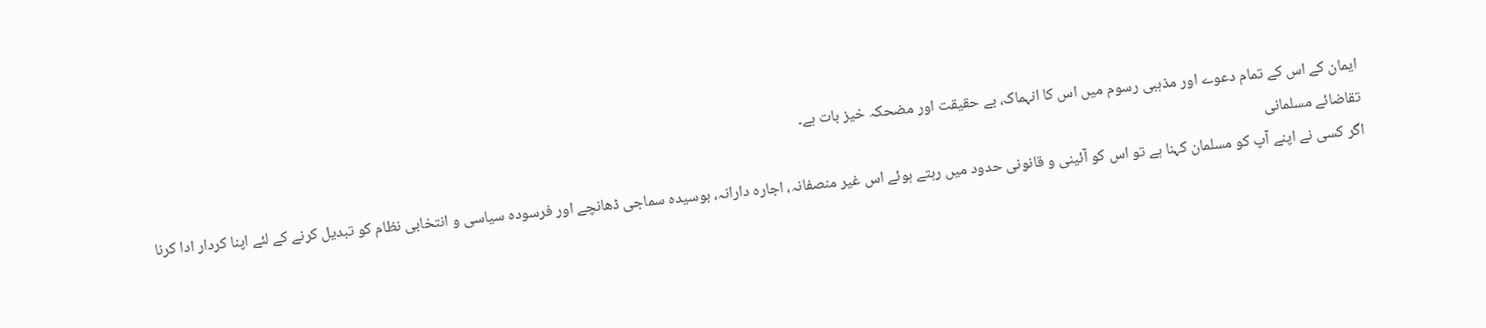ایمان کے اس کے تمام دعوے اور مذہبی رسوم میں اس کا انہماک، بے حقیقت اور مضحکہ خیز بات ہے۔
تقاضائے مسلمانی
اگر کسی نے اپنے آپ کو مسلمان کہنا ہے تو اس کو آئینی و قانونی حدود میں رہتے ہوئے اس غیر منصفانہ، اجارہ دارانہ، بوسیدہ سماجی ڈھانچے اور فرسودہ سیاسی و انتخابی نظام کو تبدیل کرنے کے لئے اپنا کردار ادا کرنا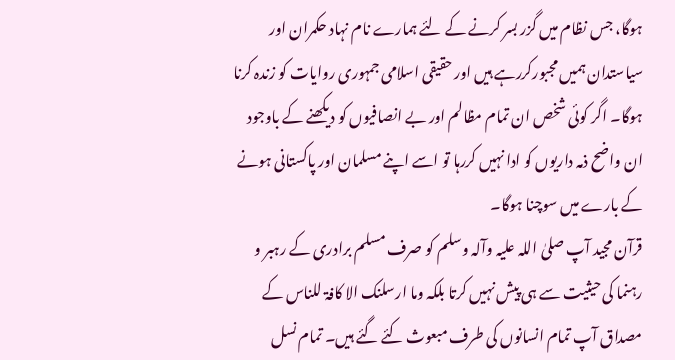ہوگا، جس نظام میں گزر بسر کرنے کے لئے ہمارے نام نہاد حکمران اور سیاستدان ہمیں مجبورکررہے ہیں اور حقیقی اسلامی جمہوری روایات کو زندہ کرنا ہوگا۔ اگر کوئی شخص ان تمام مظالم اور بے انصافیوں کو دیکھنے کے باوجود ان واضح ذمہ داریوں کو ادا نہیں کررہا تو اسے اپنے مسلمان اور پاکستانی ہونے کے بارے میں سوچنا ہوگا۔
قرآن مجید آپ صلیٰ اللہ علیہ وآلہ وسلم کو صرف مسلم برادری کے رہبر و رہنما کی حیثیت سے ہی پیش نہیں کرتا بلکہ وما ارسلنک الا کافۃ للناس کے مصداق آپ تمام انسانوں کی طرف مبعوث کئے گئے ہیں۔ تمام نسل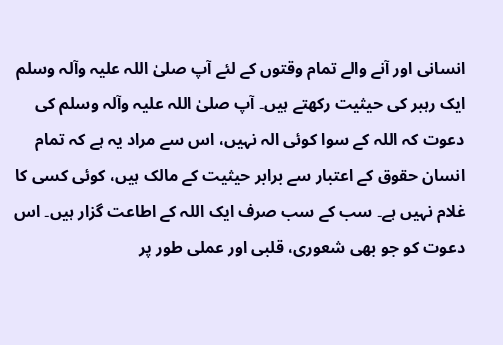انسانی اور آنے والے تمام وقتوں کے لئے آپ صلیٰ اللہ علیہ وآلہ وسلم ایک رہبر کی حیثیت رکھتے ہیں۔ آپ صلیٰ اللہ علیہ وآلہ وسلم کی دعوت کہ اللہ کے سوا کوئی الہ نہیں، اس سے مراد یہ ہے کہ تمام انسان حقوق کے اعتبار سے برابر حیثیت کے مالک ہیں، کوئی کسی کا غلام نہیں ہے۔ سب کے سب صرف ایک اللہ کے اطاعت گزار ہیں۔ اس دعوت کو جو بھی شعوری، قلبی اور عملی طور پر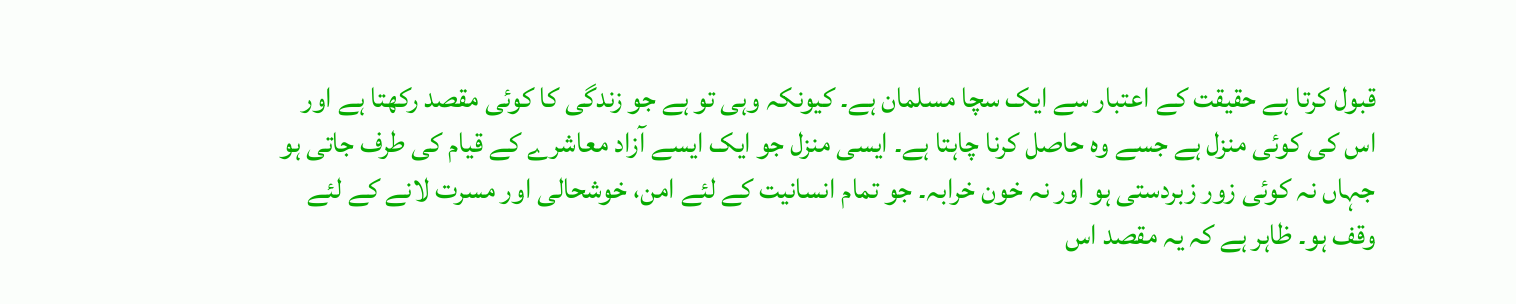قبول کرتا ہے حقیقت کے اعتبار سے ایک سچا مسلمان ہے۔ کیونکہ وہی تو ہے جو زندگی کا کوئی مقصد رکھتا ہے اور اس کی کوئی منزل ہے جسے وہ حاصل کرنا چاہتا ہے۔ ایسی منزل جو ایک ایسے آزاد معاشرے کے قیام کی طرف جاتی ہو جہاں نہ کوئی زور زبردستی ہو اور نہ خون خرابہ۔ جو تمام انسانیت کے لئے امن، خوشحالی اور مسرت لانے کے لئے وقف ہو۔ ظاہر ہے کہ یہ مقصد اس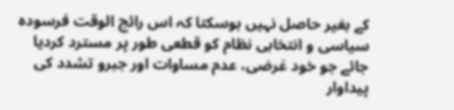کے بغیر حاصل نہیں ہوسکتا کہ اس رائج الوقت فرسودہ سیاسی و انتخابی نظام کو قطعی طور پر مسترد کردیا جائے جو خود غرضی، عدم مساوات اور جبرو تشدد کی پیداوار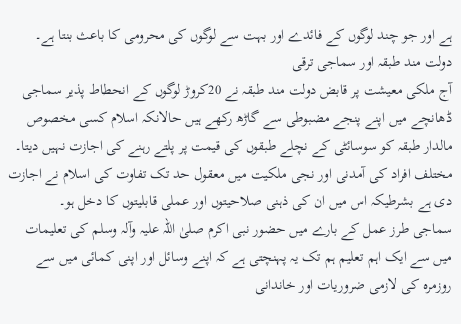ہے اور جو چند لوگوں کے فائدے اور بہت سے لوگوں کی محرومی کا باعث بنتا ہے۔
دولت مند طبقہ اور سماجی ترقی
آج ملکی معیشت پر قابض دولت مند طبقہ نے 20کروڑ لوگوں کے انحطاط پذیر سماجی ڈھانچے میں اپنے پنجے مضبوطی سے گاڑھ رکھے ہیں حالانکہ اسلام کسی مخصوص مالدار طبقہ کو سوسائٹی کے نچلے طبقوں کی قیمت پر پلتے رہنے کی اجازت نہیں دیتا۔ مختلف افراد کی آمدنی اور نجی ملکیت میں معقول حد تک تفاوت کی اسلام نے اجازت دی ہے بشرطیکہ اس میں ان کی ذہنی صلاحیتوں اور عملی قابلیتوں کا دخل ہو۔
سماجی طرز عمل کے بارے میں حضور نبی اکرم صلیٰ اللہ علیہ وآلہ وسلم کی تعلیمات میں سے ایک اہم تعلیم ہم تک یہ پہنچتی ہے کہ اپنے وسائل اور اپنی کمائی میں سے روزمرہ کی لازمی ضروریات اور خاندانی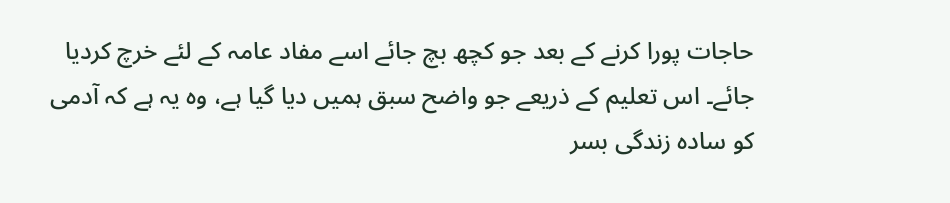حاجات پورا کرنے کے بعد جو کچھ بچ جائے اسے مفاد عامہ کے لئے خرچ کردیا جائے۔ اس تعلیم کے ذریعے جو واضح سبق ہمیں دیا گیا ہے، وہ یہ ہے کہ آدمی کو سادہ زندگی بسر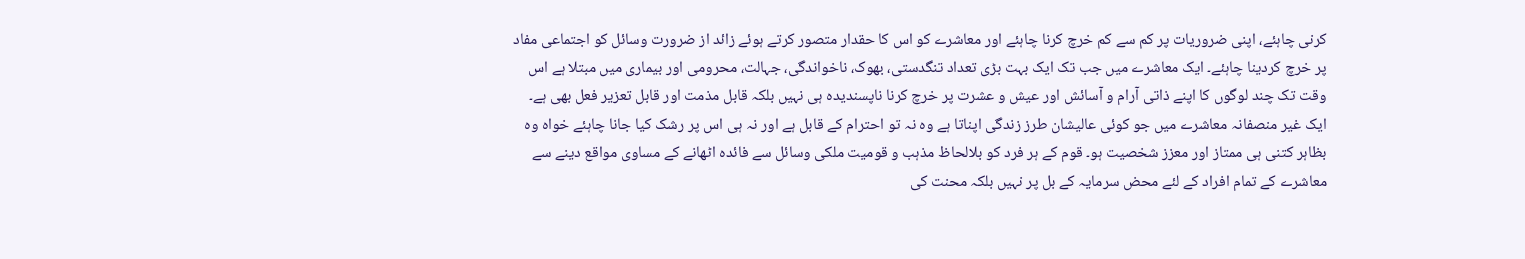کرنی چاہئے، اپنی ضروریات پر کم سے کم خرچ کرنا چاہئے اور معاشرے کو اس کا حقدار متصور کرتے ہوئے زائد از ضرورت وسائل کو اجتماعی مفاد پر خرچ کردینا چاہئے۔ ایک معاشرے میں جب تک ایک بہت بڑی تعداد تنگدستی، بھوک، ناخواندگی، جہالت، محرومی اور بیماری میں مبتلا ہے اس وقت تک چند لوگوں کا اپنے ذاتی آرام و آسائش اور عیش و عشرت پر خرچ کرنا ناپسندیدہ ہی نہیں بلکہ قابل مذمت اور قابل تعزیر فعل بھی ہے۔
ایک غیر منصفانہ معاشرے میں جو کوئی عالیشان طرز زندگی اپناتا ہے وہ نہ تو احترام کے قابل ہے اور نہ ہی اس پر رشک کیا جانا چاہئے خواہ وہ بظاہر کتنی ہی ممتاز اور معزز شخصیت ہو۔ قوم کے ہر فرد کو بلالحاظ مذہب و قومیت ملکی وسائل سے فائدہ اٹھانے کے مساوی مواقع دینے سے معاشرے کے تمام افراد کے لئے محض سرمایہ کے بل پر نہیں بلکہ محنت کی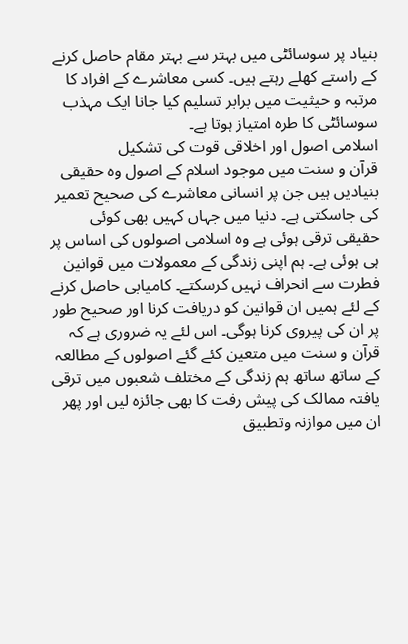بنیاد پر سوسائٹی میں بہتر سے بہتر مقام حاصل کرنے کے راستے کھلے رہتے ہیں۔ کسی معاشرے کے افراد کا مرتبہ و حیثیت میں برابر تسلیم کیا جانا ایک مہذب سوسائٹی کا طرہ امتیاز ہوتا ہے۔
اسلامی اصول اور اخلاقی قوت کی تشکیل
قرآن و سنت میں موجود اسلام کے اصول وہ حقیقی بنیادیں ہیں جن پر انسانی معاشرے کی صحیح تعمیر کی جاسکتی ہے۔ دنیا میں جہاں کہیں بھی کوئی حقیقی ترقی ہوئی ہے وہ اسلامی اصولوں کی اساس پر ہی ہوئی ہے۔ ہم اپنی زندگی کے معمولات میں قوانین فطرت سے انحراف نہیں کرسکتے۔ کامیابی حاصل کرنے کے لئے ہمیں ان قوانین کو دریافت کرنا اور صحیح طور پر ان کی پیروی کرنا ہوگی۔ اس لئے یہ ضروری ہے کہ قرآن و سنت میں متعین کئے گئے اصولوں کے مطالعہ کے ساتھ ساتھ ہم زندگی کے مختلف شعبوں میں ترقی یافتہ ممالک کی پیش رفت کا بھی جائزہ لیں اور پھر ان میں موازنہ وتطبیق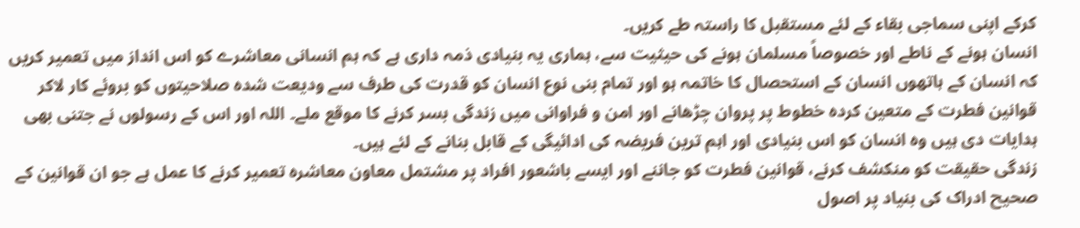کرکے اپنی سماجی بقاء کے لئے مستقبل کا راستہ طے کریں۔
انسان ہونے کے ناطے اور خصوصاً مسلمان ہونے کی حیثیت سے، ہماری یہ بنیادی ذمہ داری ہے کہ ہم انسانی معاشرے کو اس انداز میں تعمیر کریں کہ انسان کے ہاتھوں انسان کے استحصال کا خاتمہ ہو اور تمام بنی نوع انسان کو قدرت کی طرف سے ودیعت شدہ صلاحیتوں کو بروئے کار لاکر قوانین فطرت کے متعین کردہ خطوط پر پروان چڑھانے اور امن و فراوانی میں زندگی بسر کرنے کا موقع ملے۔ اللہ اور اس کے رسولوں نے جتنی بھی ہدایات دی ہیں وہ انسان کو اس بنیادی اور اہم ترین فریضہ کی ادائیگی کے قابل بنانے کے لئے ہیں۔
زندگی حقیقت کو منکشف کرنے، قوانین فطرت کو جاننے اور ایسے باشعور افراد پر مشتمل معاون معاشرہ تعمیر کرنے کا عمل ہے جو ان قوانین کے صحیح ادراک کی بنیاد پر اصول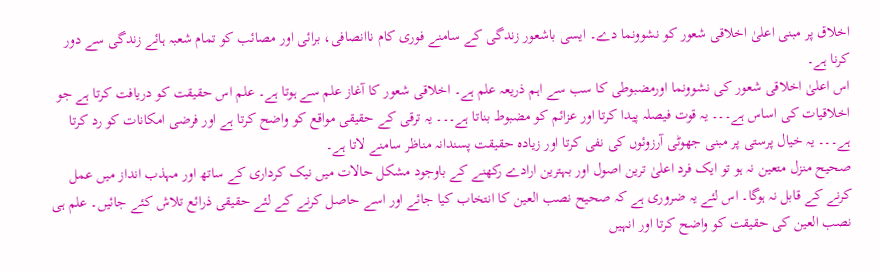اخلاق پر مبنی اعلیٰ اخلاقی شعور کو نشوونما دے۔ ایسی باشعور زندگی کے سامنے فوری کام ناانصافی، برائی اور مصائب کو تمام شعبہ ہائے زندگی سے دور کرنا ہے۔
اس اعلیٰ اخلاقی شعور کی نشوونما اورمضبوطی کا سب سے اہم ذریعہ علم ہے۔ اخلاقی شعور کا آغاز علم سے ہوتا ہے۔ علم اس حقیقت کو دریافت کرتا ہے جو اخلاقیات کی اساس ہے۔۔۔ یہ قوت فیصلہ پیدا کرتا اور عزائم کو مضبوط بناتا ہے۔۔۔ یہ ترقی کے حقیقی مواقع کو واضح کرتا ہے اور فرضی امکانات کو رد کرتا ہے۔۔۔ یہ خیال پرستی پر مبنی جھوٹی آرزوئوں کی نفی کرتا اور زیادہ حقیقت پسندانہ مناظر سامنے لاتا ہے۔
صحیح منزل متعین نہ ہو تو ایک فرد اعلیٰ ترین اصول اور بہترین ارادے رکھنے کے باوجود مشکل حالات میں نیک کرداری کے ساتھ اور مہذب انداز میں عمل کرنے کے قابل نہ ہوگا۔ اس لئے یہ ضروری ہے کہ صحیح نصب العین کا انتخاب کیا جائے اور اسے حاصل کرنے کے لئے حقیقی ذرائع تلاش کئے جائیں۔ علم ہی نصب العین کی حقیقت کو واضح کرتا اور انہیں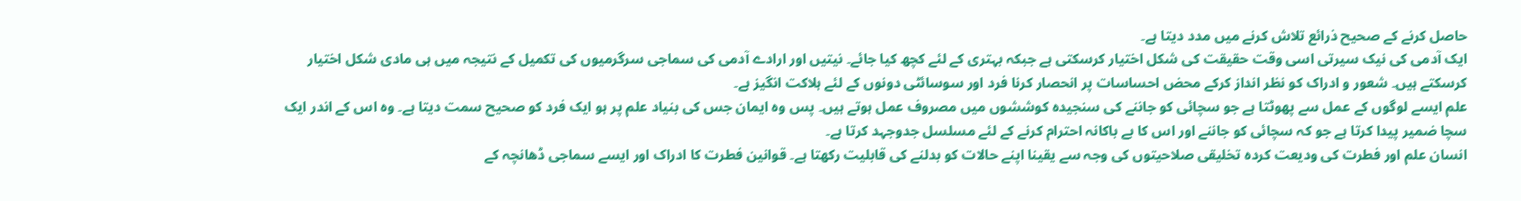حاصل کرنے کے صحیح ذرائع تلاش کرنے میں مدد دیتا ہے۔
ایک آدمی کی نیک سیرتی اسی وقت حقیقت کی شکل اختیار کرسکتی ہے جبکہ بہتری کے لئے کچھ کیا جائے۔ نیتیں اور ارادے آدمی کی سماجی سرگرمیوں کی تکمیل کے نتیجہ میں ہی مادی شکل اختیار کرسکتے ہیں۔ شعور و ادراک کو نظر انداز کرکے محض احساسات پر انحصار کرنا فرد اور سوسائٹی دونوں کے لئے ہلاکت انگیز ہے۔
علم ایسے لوگوں کے عمل سے پھوٹتا ہے جو سچائی کو جاننے کی سنجیدہ کوششوں میں مصروف عمل ہوتے ہیں۔ پس وہ ایمان جس کی بنیاد علم پر ہو ایک فرد کو صحیح سمت دیتا ہے۔ وہ اس کے اندر ایک سچا ضمیر پیدا کرتا ہے جو کہ سچائی کو جاننے اور اس کا بے باکانہ احترام کرنے کے لئے مسلسل جدوجہد کرتا ہے۔
انسان علم اور فطرت کی ودیعت کردہ تخلیقی صلاحیتوں کی وجہ سے یقینا اپنے حالات کو بدلنے کی قابلیت رکھتا ہے۔ قوانین فطرت کا ادراک اور ایسے سماجی ڈھانچہ کے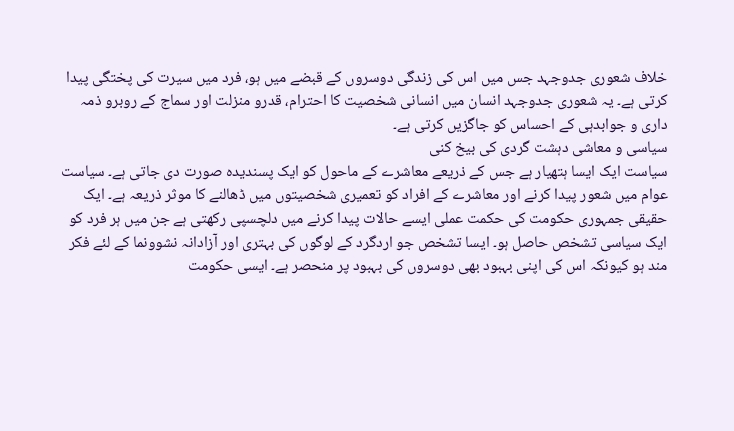خلاف شعوری جدوجہد جس میں اس کی زندگی دوسروں کے قبضے میں ہو، فرد میں سیرت کی پختگی پیدا کرتی ہے۔ یہ شعوری جدوجہد انسان میں انسانی شخصیت کا احترام، قدرو منزلت اور سماج کے روبرو ذمہ داری و جوابدہی کے احساس کو جاگزیں کرتی ہے۔
سیاسی و معاشی دہشت گردی کی بیخ کنی
سیاست ایک ایسا ہتھیار ہے جس کے ذریعے معاشرے کے ماحول کو ایک پسندیدہ صورت دی جاتی ہے۔ سیاست عوام میں شعور پیدا کرنے اور معاشرے کے افراد کو تعمیری شخصیتوں میں ڈھالنے کا موثر ذریعہ ہے۔ ایک حقیقی جمہوری حکومت کی حکمت عملی ایسے حالات پیدا کرنے میں دلچسپی رکھتی ہے جن میں ہر فرد کو ایک سیاسی تشخص حاصل ہو۔ ایسا تشخص جو اردگرد کے لوگوں کی بہتری اور آزادانہ نشوونما کے لئے فکر مند ہو کیونکہ اس کی اپنی بہبود بھی دوسروں کی بہبود پر منحصر ہے۔ ایسی حکومت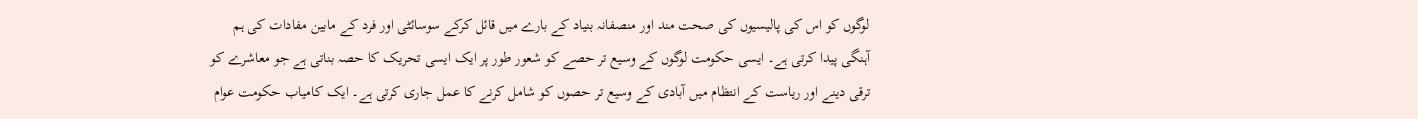لوگوں کو اس کی پالیسیوں کی صحت مند اور منصفانہ بنیاد کے بارے میں قائل کرکے سوسائٹی اور فرد کے مابین مفادات کی ہم آہنگی پیدا کرتی ہے۔ ایسی حکومت لوگوں کے وسیع تر حصے کو شعور طور پر ایک ایسی تحریک کا حصہ بناتی ہے جو معاشرے کو ترقی دینے اور ریاست کے انتظام میں آبادی کے وسیع تر حصوں کو شامل کرنے کا عمل جاری کرتی ہے۔ ایک کامیاب حکومت عوام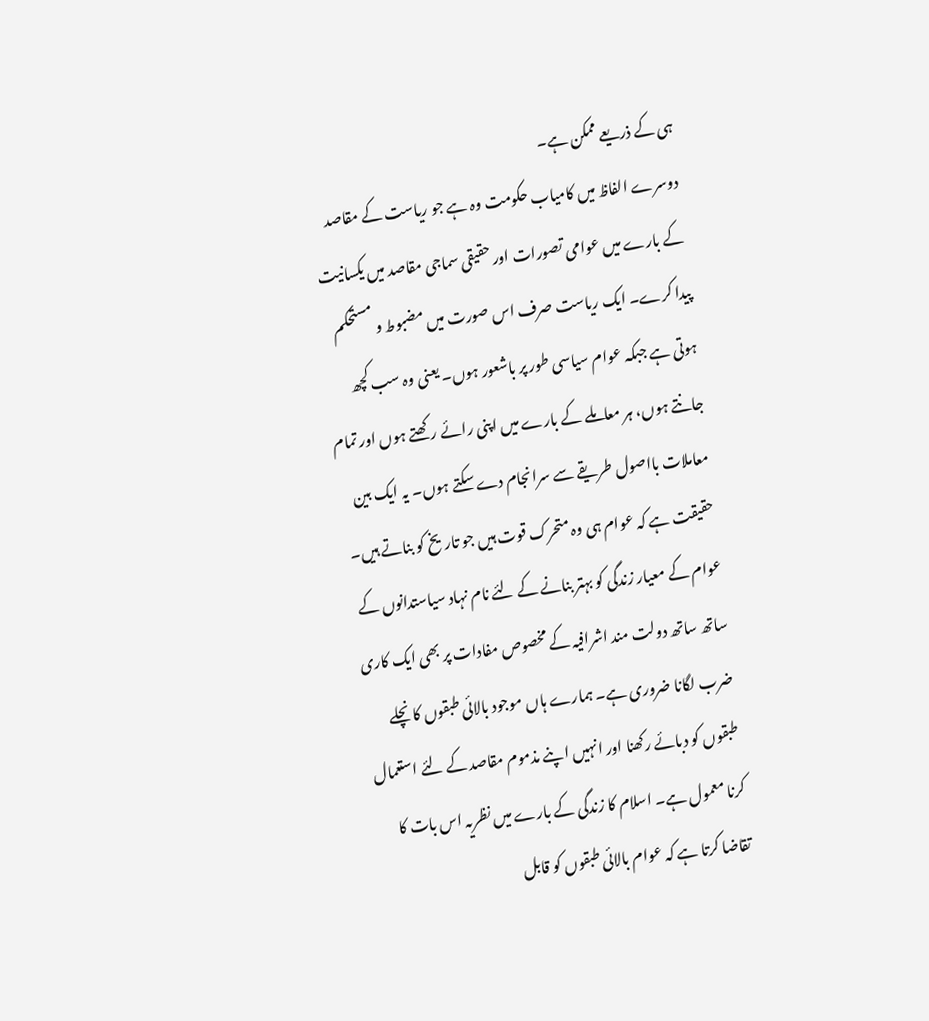ہی کے ذریعے ممکن ہے۔
دوسرے الفاظ میں کامیاب حکومت وہ ہے جو ریاست کے مقاصد کے بارے میں عوامی تصورات اور حقیقی سماجی مقاصد میں یکسانیت پیدا کرے۔ ایک ریاست صرف اس صورت میں مضبوط و مستحکم ہوتی ہے جبکہ عوام سیاسی طور پر باشعور ہوں۔ یعنی وہ سب کچھ جانتے ہوں، ہر معاملے کے بارے میں اپنی رائے رکھتے ہوں اور تمام معاملات بااصول طریقے سے سرانجام دے سکتے ہوں۔ یہ ایک بین حقیقت ہے کہ عوام ہی وہ متحرک قوت ہیں جو تاریخ کو بناتے ہیں۔
عوام کے معیار زندگی کو بہتر بنانے کے لئے نام نہاد سیاستدانوں کے ساتھ ساتھ دولت مند اشرافیہ کے مخصوص مفادات پر بھی ایک کاری ضرب لگانا ضروری ہے۔ ہمارے ہاں موجود بالائی طبقوں کا نچلے طبقوں کو دبائے رکھنا اور انہیں اپنے مذموم مقاصد کے لئے استعمال کرنا معمول ہے۔ اسلام کا زندگی کے بارے میں نظریہ اس بات کا تقاضا کرتا ہے کہ عوام بالائی طبقوں کو قابل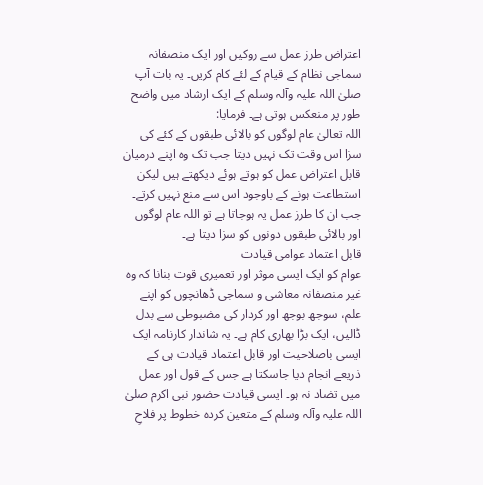اعتراض طرز عمل سے روکیں اور ایک منصفانہ سماجی نظام کے قیام کے لئے کام کریں۔ یہ بات آپ صلیٰ اللہ علیہ وآلہ وسلم کے ایک ارشاد میں واضح طور پر منعکس ہوتی ہے۔ فرمایا:
اللہ تعالیٰ عام لوگوں کو بالائی طبقوں کے کئے کی سزا اس وقت تک نہیں دیتا جب تک وہ اپنے درمیان قابل اعتراض عمل کو ہوتے ہوئے دیکھتے ہیں لیکن استطاعت ہونے کے باوجود اس سے منع نہیں کرتے۔ جب ان کا طرز عمل یہ ہوجاتا ہے تو اللہ عام لوگوں اور بالائی طبقوں دونوں کو سزا دیتا ہے۔
قابل اعتماد عوامی قیادت
عوام کو ایک ایسی موثر اور تعمیری قوت بنانا کہ وہ غیر منصفانہ معاشی و سماجی ڈھانچوں کو اپنے علم، سوجھ بوجھ اور کردار کی مضبوطی سے بدل ڈالیں، ایک بڑا بھاری کام ہے۔ یہ شاندار کارنامہ ایک ایسی باصلاحیت اور قابل اعتماد قیادت ہی کے ذریعے انجام دیا جاسکتا ہے جس کے قول اور عمل میں تضاد نہ ہو۔ ایسی قیادت حضور نبی اکرم صلیٰ اللہ علیہ وآلہ وسلم کے متعین کردہ خطوط پر فلاحِ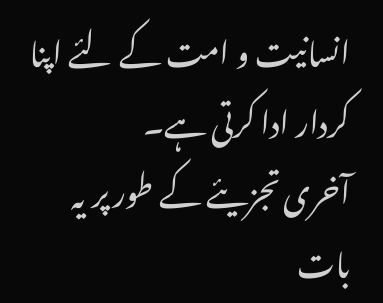انسانیت و امت کے لئے اپنا کردار ادا کرتی ہے۔
آخری تجزیئے کے طور پر یہ بات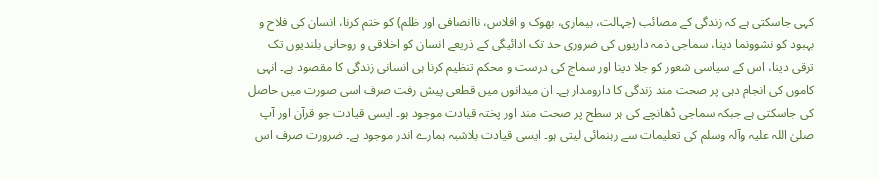کہی جاسکتی ہے کہ زندگی کے مصائب (جہالت، بیماری، بھوک و افلاس، ناانصافی اور ظلم) کو ختم کرنا، انسان کی فلاح و بہبود کو نشوونما دینا، سماجی ذمہ داریوں کی ضروری حد تک ادائیگی کے ذریعے انسان کو اخلاقی و روحانی بلندیوں تک ترقی دینا، اس کے سیاسی شعور کو جلا دینا اور سماج کی درست و محکم تنظیم کرنا ہی انسانی زندگی کا مقصود ہے۔ انہی کاموں کی انجام دہی پر صحت مند زندگی کا دارومدار ہے۔ ان میدانوں میں قطعی پیش رفت صرف اسی صورت میں حاصل کی جاسکتی ہے جبکہ سماجی ڈھانچے کی ہر سطح پر صحت مند اور پختہ قیادت موجود ہو۔ ایسی قیادت جو قرآن اور آپ صلیٰ اللہ علیہ وآلہ وسلم کی تعلیمات سے رہنمائی لیتی ہو۔ ایسی قیادت بلاشبہ ہمارے اندر موجود ہے۔ ضرورت صرف اس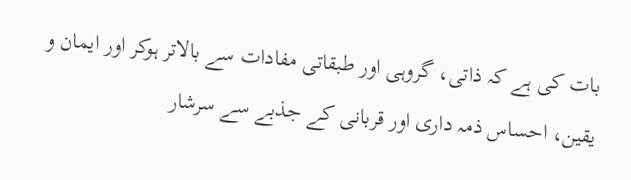بات کی ہے کہ ذاتی، گروہی اور طبقاتی مفادات سے بالاتر ہوکر اور ایمان و یقین، احساس ذمہ داری اور قربانی کے جذبے سے سرشار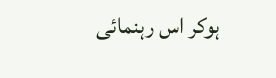ہوکر اس رہنمائی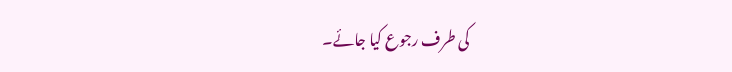کی طرف رجوع کیا جائے۔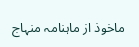ماخوذ از ماہنامہ منہاج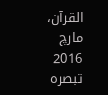القرآن، مارچ 2016
تبصرہ